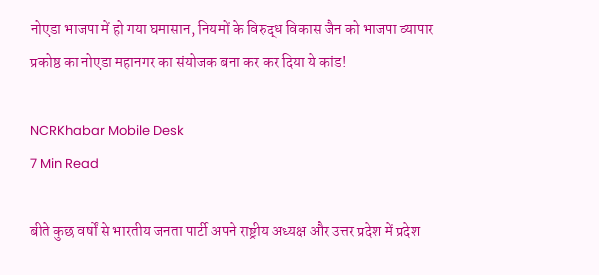नोएडा भाजपा में हो गया घमासान, नियमों के विरुद्ध विकास जैन को भाजपा व्यापार प्रकोष्ठ का नोएडा महानगर का संयोजक बना कर कर दिया ये कांड!

NCRKhabar Mobile Desk
7 Min Read

बीते कुछ वर्षों से भारतीय जनता पार्टी अपने राष्ट्रीय अध्यक्ष और उत्तर प्रदेश में प्रदेश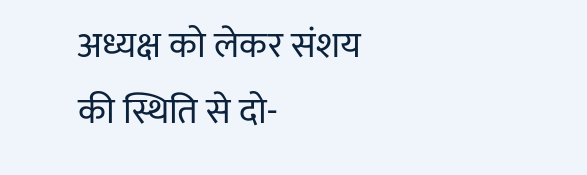अध्यक्ष को लेकर संशय की स्थिति से दो-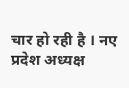चार हो रही है । नए प्रदेश अध्यक्ष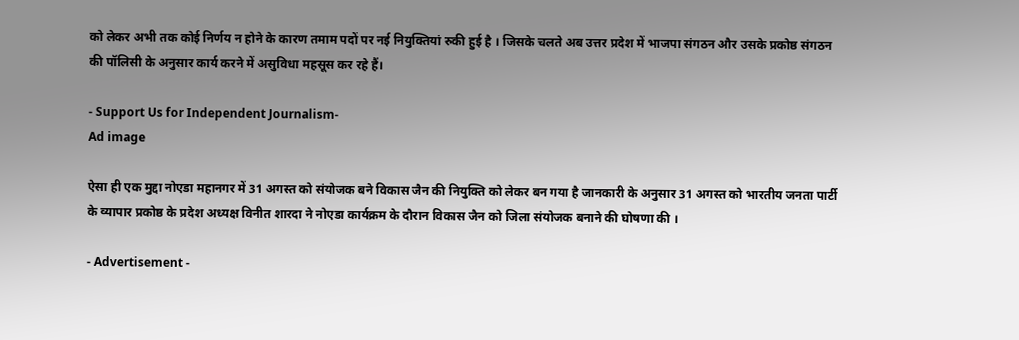को लेकर अभी तक कोई निर्णय न होने के कारण तमाम पदों पर नई नियुक्तियां रुकी हुई है । जिसके चलते अब उत्तर प्रदेश में भाजपा संगठन और उसके प्रकोष्ठ संगठन की पॉलिसी के अनुसार कार्य करने में असुविधा महसूस कर रहे हैं।

- Support Us for Independent Journalism-
Ad image

ऐसा ही एक मुद्दा नोएडा महानगर में 31 अगस्त को संयोजक बने विकास जैन की नियुक्ति को लेकर बन गया है जानकारी के अनुसार 31 अगस्त को भारतीय जनता पार्टी के व्यापार प्रकोष्ठ के प्रदेश अध्यक्ष विनीत शारदा ने नोएडा कार्यक्रम के दौरान विकास जैन को जिला संयोजक बनाने की घोषणा की ।

- Advertisement -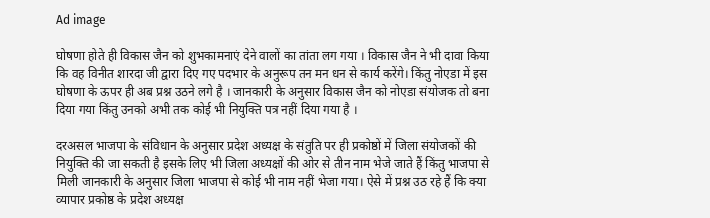Ad image

घोषणा होते ही विकास जैन को शुभकामनाएं देने वालों का तांता लग गया । विकास जैन ने भी दावा किया कि वह विनीत शारदा जी द्वारा दिए गए पदभार के अनुरूप तन मन धन से कार्य करेंगे। किंतु नोएडा में इस घोषणा के ऊपर ही अब प्रश्न उठने लगे है । जानकारी के अनुसार विकास जैन को नोएडा संयोजक तो बना दिया गया किंतु उनको अभी तक कोई भी नियुक्ति पत्र नहीं दिया गया है ।

दरअसल भाजपा के संविधान के अनुसार प्रदेश अध्यक्ष के संतुति पर ही प्रकोष्ठों में जिला संयोजकों की नियुक्ति की जा सकती है इसके लिए भी जिला अध्यक्षों की ओर से तीन नाम भेजे जाते हैं किंतु भाजपा से मिली जानकारी के अनुसार जिला भाजपा से कोई भी नाम नहीं भेजा गया। ऐसे में प्रश्न उठ रहे हैं कि क्या व्यापार प्रकोष्ठ के प्रदेश अध्यक्ष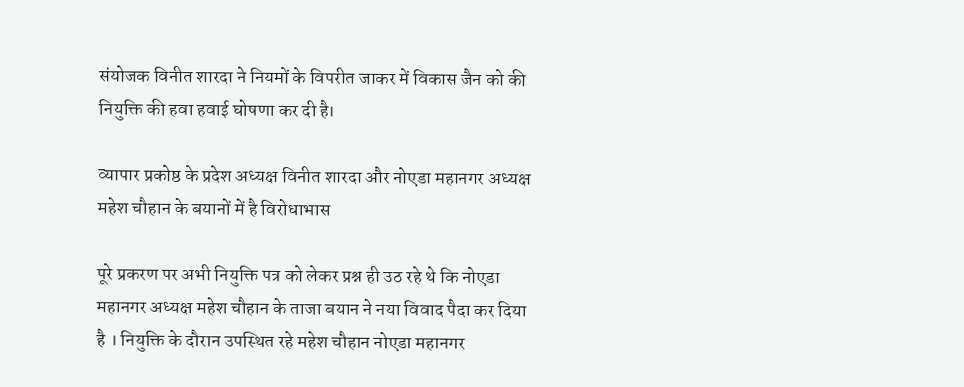संयोजक विनीत शारदा ने नियमों के विपरीत जाकर में विकास जैन को की नियुक्ति की हवा हवाई घोषणा कर दी है।

व्यापार प्रकोष्ठ के प्रदेश अध्यक्ष विनीत शारदा और नोएडा महानगर अध्यक्ष महेश चौहान के बयानों में है विरोधाभास

पूरे प्रकरण पर अभी नियुक्ति पत्र को लेकर प्रश्न ही उठ रहे थे कि नोएडा महानगर अध्यक्ष महेश चौहान के ताजा बयान ने नया विवाद पैदा कर दिया है । नियुक्ति के दौरान उपस्थित रहे महेश चौहान नोएडा महानगर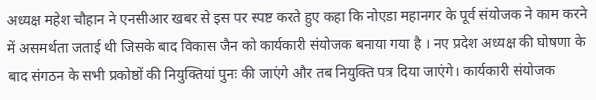अध्यक्ष महेश चौहान ने एनसीआर खबर से इस पर स्पष्ट करते हुए कहा कि नोएडा महानगर के पूर्व संयोजक ने काम करने में असमर्थता जताई थी जिसके बाद विकास जैन को कार्यकारी संयोजक बनाया गया है । नए प्रदेश अध्यक्ष की घोषणा के बाद संगठन के सभी प्रकोष्ठों की नियुक्तियां पुनः की जाएंगे और तब नियुक्ति पत्र दिया जाएंगे। कार्यकारी संयोजक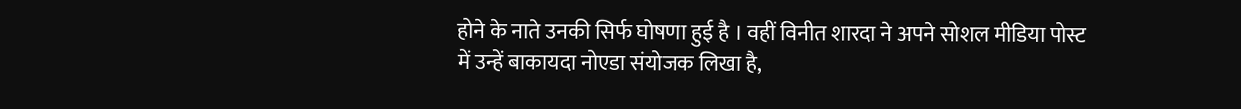होने के नाते उनकी सिर्फ घोषणा हुई है । वहीं विनीत शारदा ने अपने सोशल मीडिया पोस्ट में उन्हें बाकायदा नोएडा संयोजक लिखा है,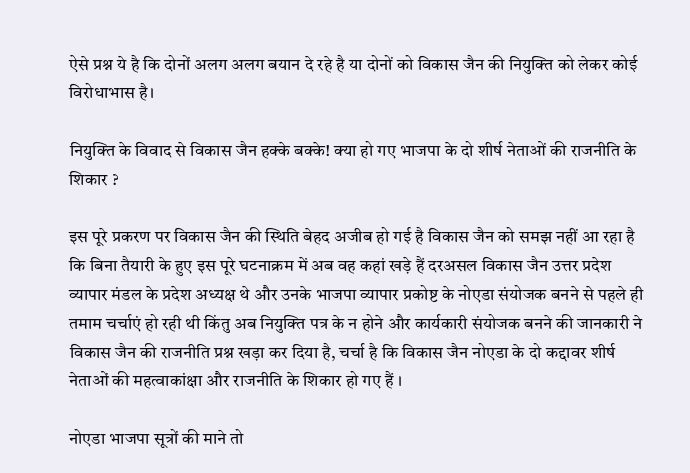ऐसे प्रश्न ये है कि दोनों अलग अलग बयान दे रहे है या दोनों को विकास जैन की नियुक्ति को लेकर कोई विरोधाभास है।

नियुक्ति के विवाद से विकास जैन हक्के बक्के! क्या हो गए भाजपा के दो शीर्ष नेताओं की राजनीति के शिकार ?

इस पूरे प्रकरण पर विकास जैन की स्थिति बेहद अजीब हो गई है विकास जैन को समझ नहीं आ रहा है कि बिना तैयारी के हुए इस पूरे घटनाक्रम में अब वह कहां खड़े हैं दरअसल विकास जैन उत्तर प्रदेश व्यापार मंडल के प्रदेश अध्यक्ष थे और उनके भाजपा व्यापार प्रकोष्ट के नोएडा संयोजक बनने से पहले ही तमाम चर्चाएं हो रही थी किंतु अब नियुक्ति पत्र के न होने और कार्यकारी संयोजक बनने की जानकारी ने विकास जैन की राजनीति प्रश्न खड़ा कर दिया है, चर्चा है कि विकास जैन नोएडा के दो कद्दावर शीर्ष नेताओं की महत्वाकांक्षा और राजनीति के शिकार हो गए हैं ।

नोएडा भाजपा सूत्रों की माने तो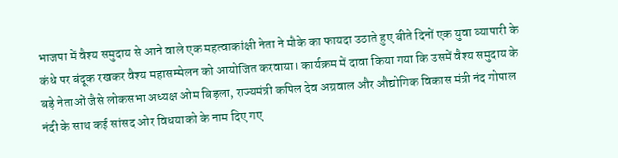भाजपा में वैश्य समुदाय से आने वाले एक महत्वाकांक्षी नेता ने मौके का फायदा उठाते हुए बीते दिनों एक युवा व्यापारी के कंधे पर बंदूक रखकर वैश्य महासम्मेलन को आयोजित करवाया। कार्यक्रम में दावा किया गया कि उसमें वैश्य समुदाय के बड़े नेताओं जैसे लोकसभा अध्यक्ष ओम बिड़ला, राज्यमंत्री कपिल देव अग्रवाल और औद्योगिक विकास मंत्री नंद गोपाल नंदी के साथ कई सांसद ओर विधयाको के नाम दिए गए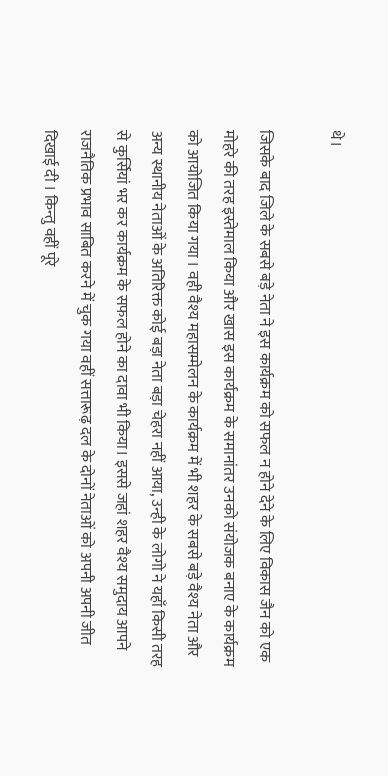थे।

जिसके बाद जिले के सबसे बड़े नेता ने इस कार्यक्रम को सफल न होने देने के लिए विकास जैन को एक मोहरे की तरह इस्तेमाल किया और खास इस कार्यक्रम के समानांतर उनको संयोजक बनाए के कार्यक्रम को आयोजित किया गया । वही वैश्य महासम्मेलन के कार्यक्रम में भी शहर के सबसे बड़े वैश्य नेता और अन्य स्थानीय नेताओं के अतिरिक्त कोई बड़ा नेता बड़ा चेहरा नहीं आया, उन्ही के लोगो ने यहाँ किसी तरह से कुर्सियां भर कर कार्यक्रम के सफल होने का दावा भी किया। इससे जहां शहर वैश्य समुदाय आपने राजनैतिक प्रभाव साबित करने में चुक गया वहीं सत्तारूढ़ दल के दोनों नेताओं को अपनी अपनी जीत दिखाई दी । किन्तु वहीं पूरे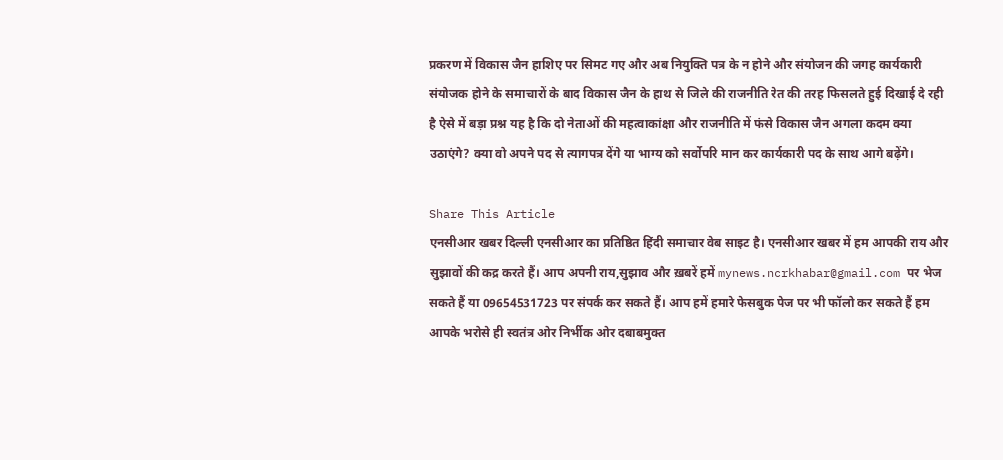प्रकरण में विकास जैन हाशिए पर सिमट गए और अब नियुक्ति पत्र के न होने और संयोजन की जगह कार्यकारी संयोजक होने के समाचारों के बाद विकास जैन के हाथ से जिले की राजनीति रेत की तरह फिसलते हुई दिखाई दे रही है ऐसे में बड़ा प्रश्न यह है कि दो नेताओं की महत्वाकांक्षा और राजनीति में फंसे विकास जैन अगला कदम क्या उठाएंगे? क्या वो अपने पद से त्यागपत्र देंगे या भाग्य को सर्वोपरि मान कर कार्यकारी पद के साथ आगे बढ़ेंगे।

Share This Article
एनसीआर खबर दिल्ली एनसीआर का प्रतिष्ठित हिंदी समाचार वेब साइट है। एनसीआर खबर में हम आपकी राय और सुझावों की कद्र करते हैं। आप अपनी राय,सुझाव और ख़बरें हमें mynews.ncrkhabar@gmail.com पर भेज सकते हैं या 09654531723 पर संपर्क कर सकते हैं। आप हमें हमारे फेसबुक पेज पर भी फॉलो कर सकते हैं हम आपके भरोसे ही स्वतंत्र ओर निर्भीक ओर दबाबमुक्त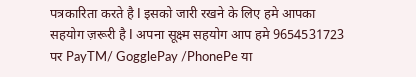पत्रकारिता करते है I इसको जारी रखने के लिए हमे आपका सहयोग ज़रूरी है I अपना सूक्ष्म सहयोग आप हमे 9654531723 पर PayTM/ GogglePay /PhonePe या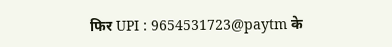फिर UPI : 9654531723@paytm के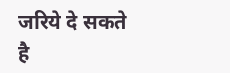जरिये दे सकते है